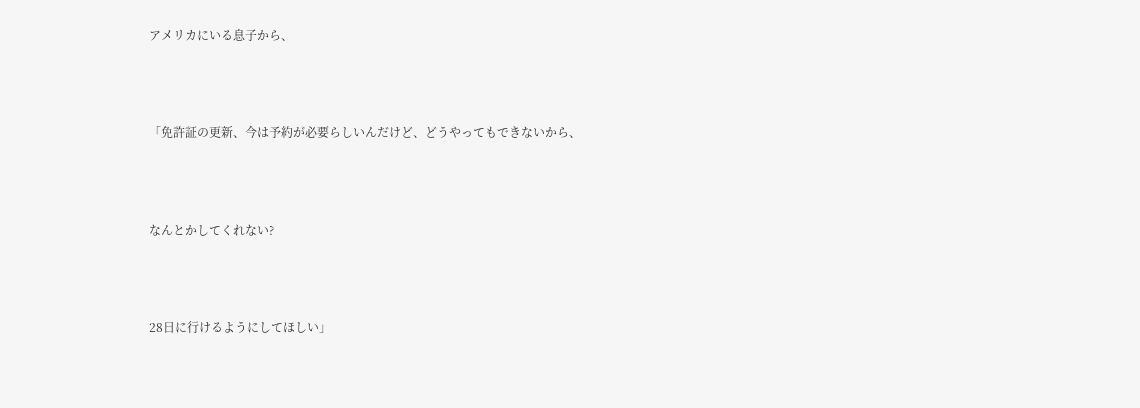アメリカにいる息子から、



「免許証の更新、今は予約が必要らしいんだけど、どうやってもできないから、



なんとかしてくれない?



28日に行けるようにしてほしい」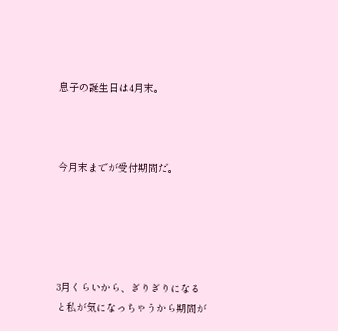息子の誕生日は4月末。



今月末までが受付期間だ。





3月くらいから、ぎりぎりになると私が気になっちゃうから期間が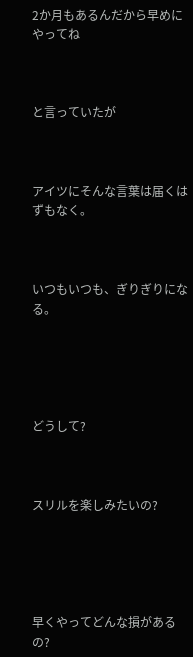2か月もあるんだから早めにやってね



と言っていたが



アイツにそんな言葉は届くはずもなく。



いつもいつも、ぎりぎりになる。





どうして?



スリルを楽しみたいの?





早くやってどんな損があるの?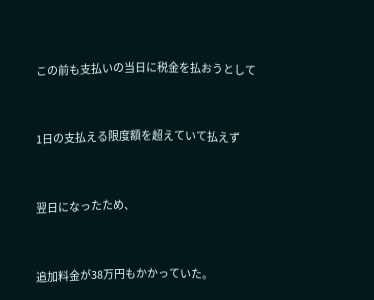この前も支払いの当日に税金を払おうとして



1日の支払える限度額を超えていて払えず



翌日になったため、



追加料金が38万円もかかっていた。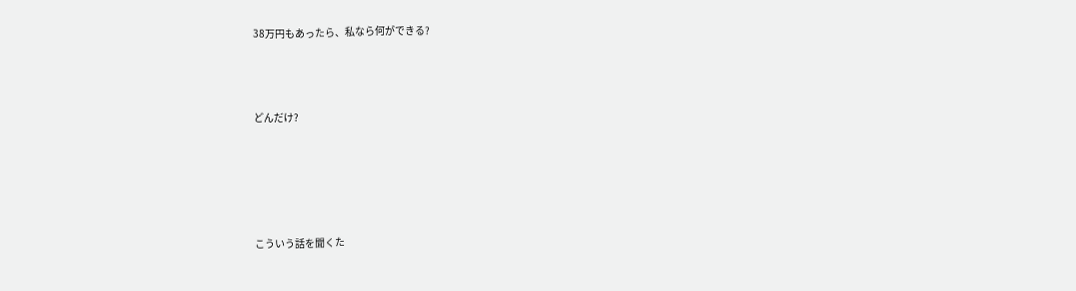38万円もあったら、私なら何ができる?



どんだけ?





こういう話を聞くた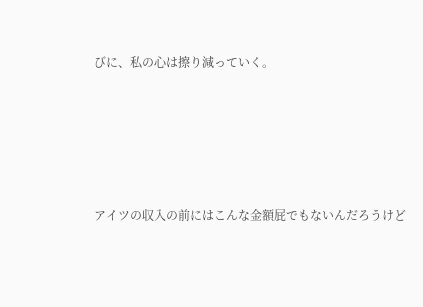びに、私の心は擦り減っていく。





アイツの収入の前にはこんな金額屁でもないんだろうけど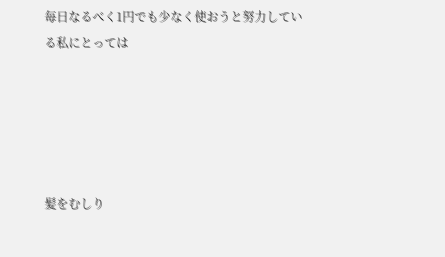毎日なるべく1円でも少なく使おうと努力している私にとっては





髪をむしり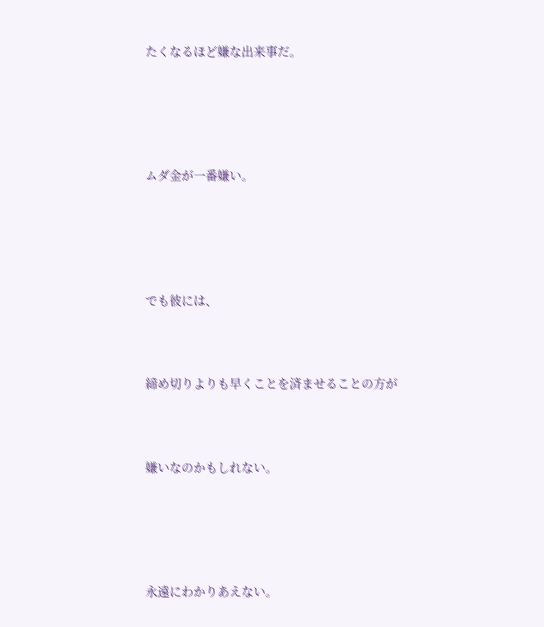たくなるほど嫌な出来事だ。





ムダ金が一番嫌い。





でも彼には、



締め切りよりも早くことを済ませることの方が



嫌いなのかもしれない。





永遠にわかりあえない。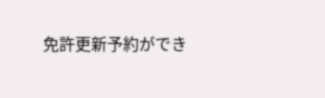免許更新予約ができ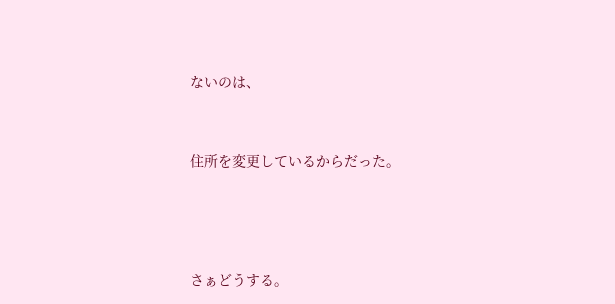ないのは、



住所を変更しているからだった。





さぁどうする。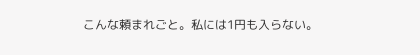こんな頼まれごと。私には1円も入らない。